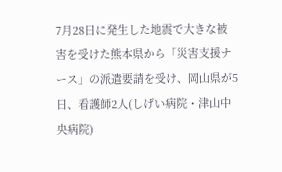7月28日に発生した地震で大きな被害を受けた熊本県から「災害支援ナース」の派遣要請を受け、岡山県が5日、看護師2人(しげい病院・津山中央病院)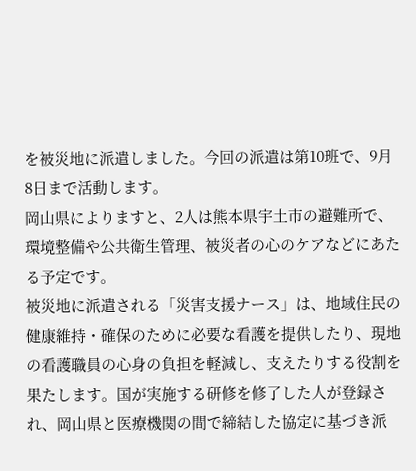を被災地に派遣しました。今回の派遣は第10班で、9月8日まで活動します。
岡山県によりますと、2人は熊本県宇土市の避難所で、環境整備や公共衛生管理、被災者の心のケアなどにあたる予定です。
被災地に派遣される「災害支援ナース」は、地域住民の健康維持・確保のために必要な看護を提供したり、現地の看護職員の心身の負担を軽減し、支えたりする役割を果たします。国が実施する研修を修了した人が登録され、岡山県と医療機関の間で締結した協定に基づき派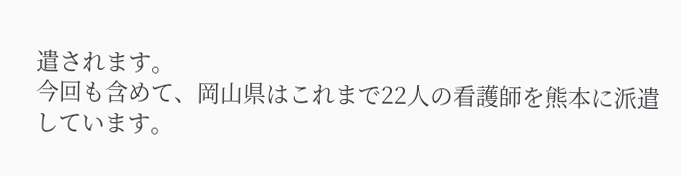遣されます。
今回も含めて、岡山県はこれまで22人の看護師を熊本に派遣しています。